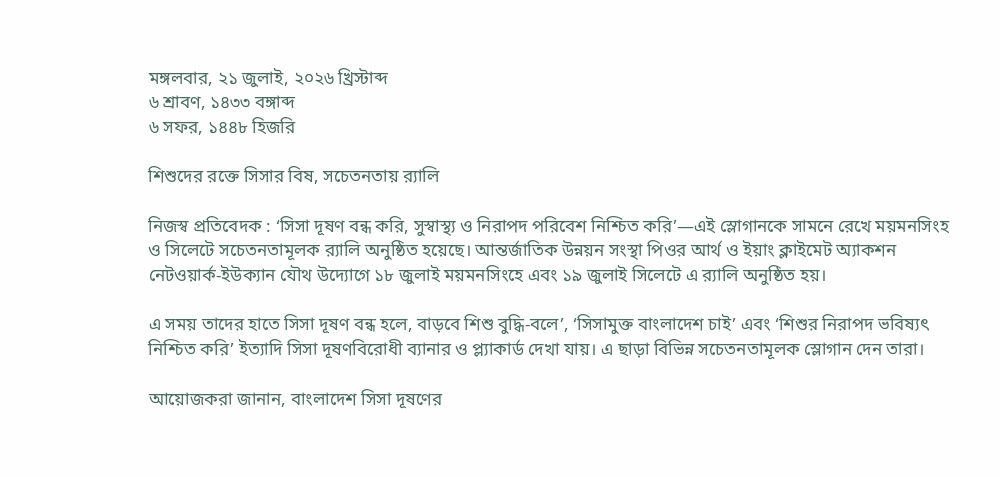মঙ্গলবার, ২১ জুলাই, ২০২৬ খ্রিস্টাব্দ
৬ শ্রাবণ, ১৪৩৩ বঙ্গাব্দ
৬ সফর, ১৪৪৮ হিজরি

শিশুদের রক্তে সিসার বিষ, সচেতনতায় র‍্যালি

নিজস্ব প্রতিবেদক : ‘সিসা দূষণ বন্ধ করি, সুস্বাস্থ্য ও নিরাপদ পরিবেশ নিশ্চিত করি’—এই স্লোগানকে সামনে রেখে ময়মনসিংহ ও সিলেটে সচেতনতামূলক র‍্যালি অনুষ্ঠিত হয়েছে। আন্তর্জাতিক উন্নয়ন সংস্থা পিওর আর্থ ও ইয়াং ক্লাইমেট অ্যাকশন নেটওয়ার্ক-ইউক্যান যৌথ উদ্যোগে ১৮ জুলাই ময়মনসিংহে এবং ১৯ জুলাই সিলেটে এ র‍্যালি অনুষ্ঠিত হয়।

এ সময় তাদের হাতে সিসা দূষণ বন্ধ হলে, বাড়বে শিশু বুদ্ধি-বলে’, ‘সিসামুক্ত বাংলাদেশ চাই’ এবং ‘শিশুর নিরাপদ ভবিষ্যৎ নিশ্চিত করি’ ইত্যাদি সিসা দূষণবিরোধী ব্যানার ও প্ল্যাকার্ড দেখা যায়। এ ছাড়া বিভিন্ন সচেতনতামূলক স্লোগান দেন তারা।

আয়োজকরা জানান, বাংলাদেশ সিসা দূষণের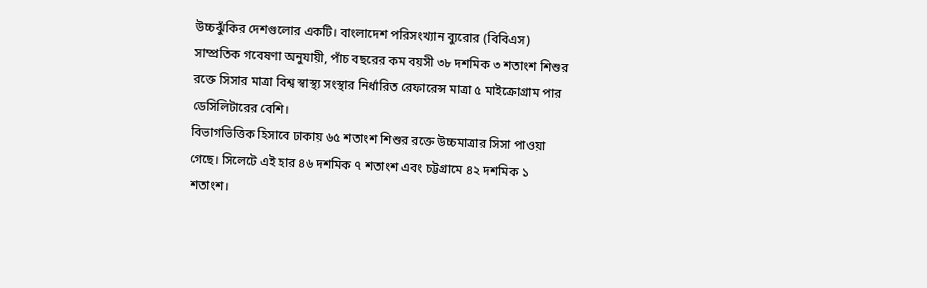উচ্চঝুঁকির দেশগুলোর একটি। বাংলাদেশ পরিসংখ্যান ব্যুরোর (বিবিএস) সাম্প্রতিক গবেষণা অনুযায়ী, পাঁচ বছরের কম বয়সী ৩৮ দশমিক ৩ শতাংশ শিশুর রক্তে সিসার মাত্রা বিশ্ব স্বাস্থ্য সংস্থার নির্ধারিত রেফারেন্স মাত্রা ৫ মাইক্রোগ্রাম পার ডেসিলিটারের বেশি।
বিভাগভিত্তিক হিসাবে ঢাকায় ৬৫ শতাংশ শিশুর রক্তে উচ্চমাত্রার সিসা পাওয়া গেছে। সিলেটে এই হার ৪৬ দশমিক ৭ শতাংশ এবং চট্টগ্রামে ৪২ দশমিক ১ শতাংশ।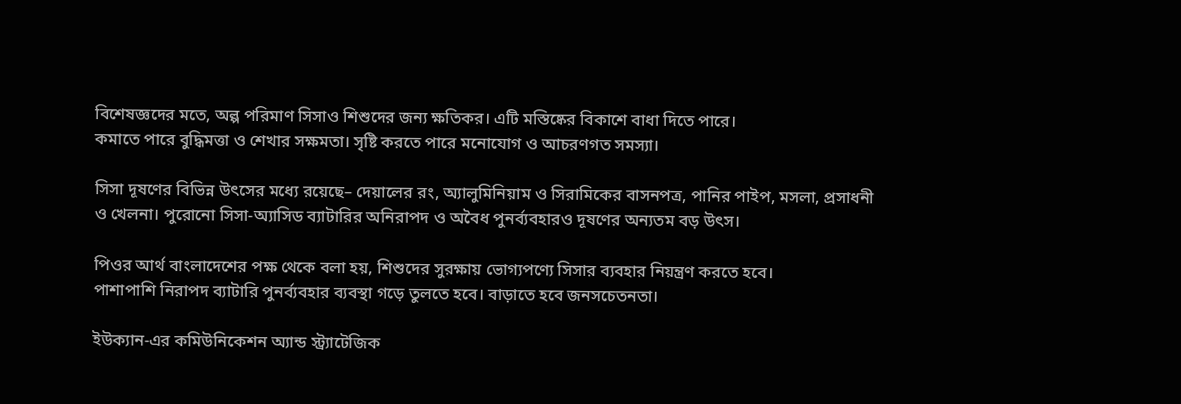বিশেষজ্ঞদের মতে, অল্প পরিমাণ সিসাও শিশুদের জন্য ক্ষতিকর। এটি মস্তিষ্কের বিকাশে বাধা দিতে পারে।
কমাতে পারে বুদ্ধিমত্তা ও শেখার সক্ষমতা। সৃষ্টি করতে পারে মনোযোগ ও আচরণগত সমস্যা।

সিসা দূষণের বিভিন্ন উৎসের মধ্যে রয়েছে– দেয়ালের রং, অ্যালুমিনিয়াম ও সিরামিকের বাসনপত্র, পানির পাইপ, মসলা, প্রসাধনী ও খেলনা। পুরোনো সিসা-অ্যাসিড ব্যাটারির অনিরাপদ ও অবৈধ পুনর্ব্যবহারও দূষণের অন্যতম বড় উৎস।

পিওর আর্থ বাংলাদেশের পক্ষ থেকে বলা হয়, শিশুদের সুরক্ষায় ভোগ্যপণ্যে সিসার ব্যবহার নিয়ন্ত্রণ করতে হবে।
পাশাপাশি নিরাপদ ব্যাটারি পুনর্ব্যবহার ব্যবস্থা গড়ে তুলতে হবে। বাড়াতে হবে জনসচেতনতা।

ইউক্যান-এর কমিউনিকেশন অ্যান্ড স্ট্র্যাটেজিক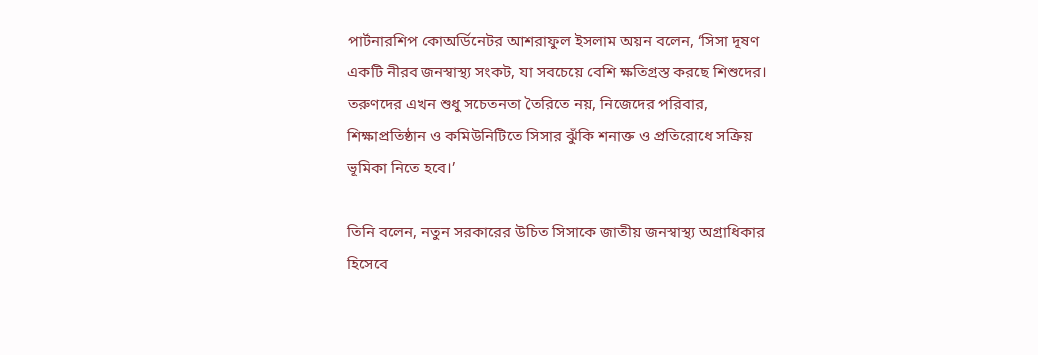পার্টনারশিপ কোঅর্ডিনেটর আশরাফুল ইসলাম অয়ন বলেন, ‘সিসা দূষণ একটি নীরব জনস্বাস্থ্য সংকট, যা সবচেয়ে বেশি ক্ষতিগ্রস্ত করছে শিশুদের। তরুণদের এখন শুধু সচেতনতা তৈরিতে নয়, নিজেদের পরিবার, শিক্ষাপ্রতিষ্ঠান ও কমিউনিটিতে সিসার ঝুঁকি শনাক্ত ও প্রতিরোধে সক্রিয় ভূমিকা নিতে হবে।’

তিনি বলেন, নতুন সরকারের উচিত সিসাকে জাতীয় জনস্বাস্থ্য অগ্রাধিকার হিসেবে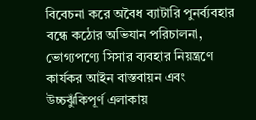বিবেচনা করে অবৈধ ব্যাটারি পুনর্ব্যবহার বন্ধে কঠোর অভিযান পরিচালনা, ভোগ্যপণ্যে সিসার ব্যবহার নিয়ন্ত্রণে কার্যকর আইন বাস্তবায়ন এবং উচ্চঝুঁকিপূর্ণ এলাকায়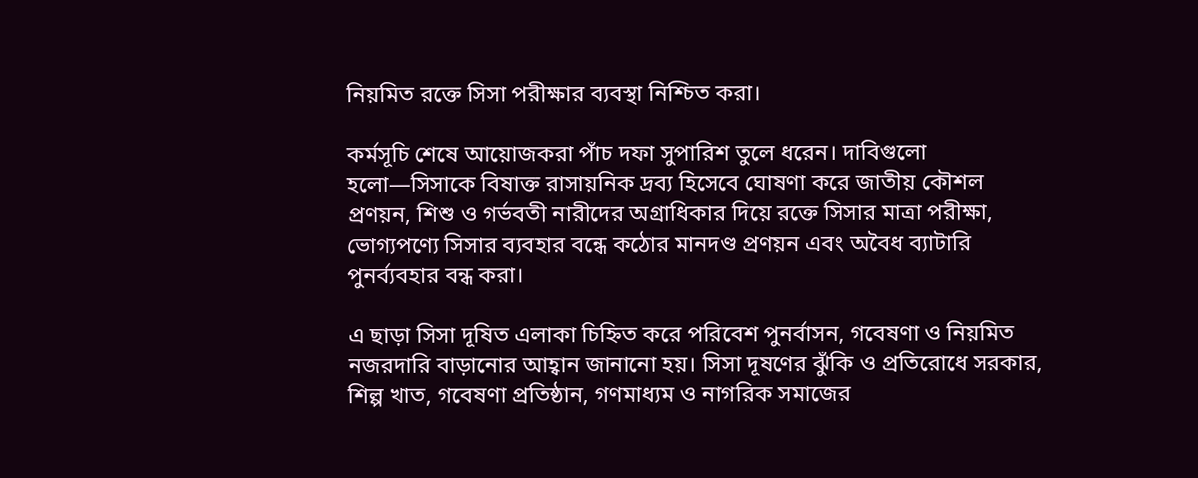নিয়মিত রক্তে সিসা পরীক্ষার ব্যবস্থা নিশ্চিত করা।

কর্মসূচি শেষে আয়োজকরা পাঁচ দফা সুপারিশ তুলে ধরেন। দাবিগুলো হলো—সিসাকে বিষাক্ত রাসায়নিক দ্রব্য হিসেবে ঘোষণা করে জাতীয় কৌশল প্রণয়ন, শিশু ও গর্ভবতী নারীদের অগ্রাধিকার দিয়ে রক্তে সিসার মাত্রা পরীক্ষা, ভোগ্যপণ্যে সিসার ব্যবহার বন্ধে কঠোর মানদণ্ড প্রণয়ন এবং অবৈধ ব্যাটারি পুনর্ব্যবহার বন্ধ করা।

এ ছাড়া সিসা দূষিত এলাকা চিহ্নিত করে পরিবেশ পুনর্বাসন, গবেষণা ও নিয়মিত নজরদারি বাড়ানোর আহ্বান জানানো হয়। সিসা দূষণের ঝুঁকি ও প্রতিরোধে সরকার, শিল্প খাত, গবেষণা প্রতিষ্ঠান, গণমাধ্যম ও নাগরিক সমাজের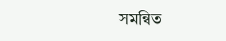সমন্বিত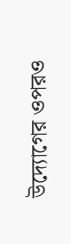উদ্যোগের ওপরও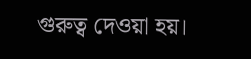গুরুত্ব দেওয়া হয়।